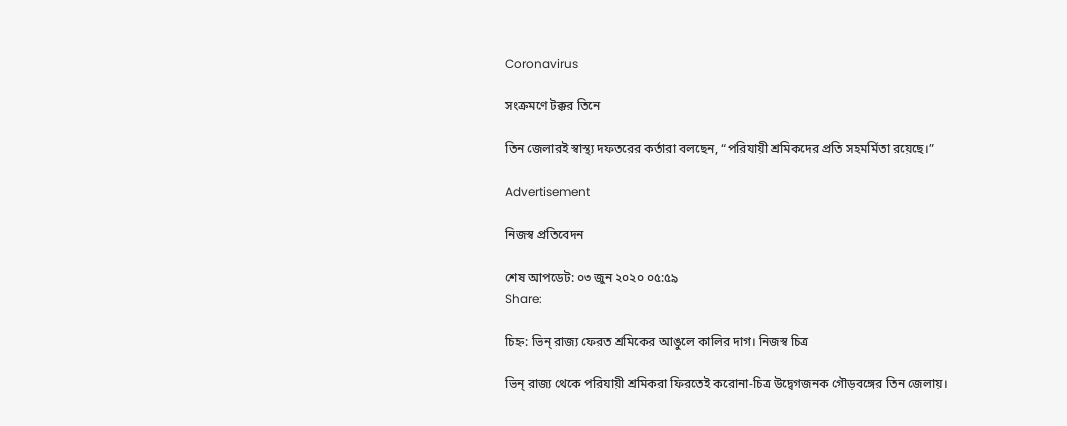Coronavirus

সংক্রমণে টক্কর তিনে

তিন জেলারই স্বাস্থ্য দফতরের কর্তারা বলছেন, “পরিযায়ী শ্রমিকদের প্রতি সহমর্মিতা রয়েছে।”

Advertisement

নিজস্ব প্রতিবেদন

শেষ আপডেট: ০৩ জুন ২০২০ ০৫:৫৯
Share:

চিহ্ন: ভিন্ রাজ্য ফেরত শ্রমিকের আঙুলে কালির দাগ। নিজস্ব চিত্র

ভিন্ রাজ্য থেকে পরিযায়ী শ্রমিকরা ফিরতেই করোনা-চিত্র উদ্বেগজনক গৌড়বঙ্গের তিন জেলায়।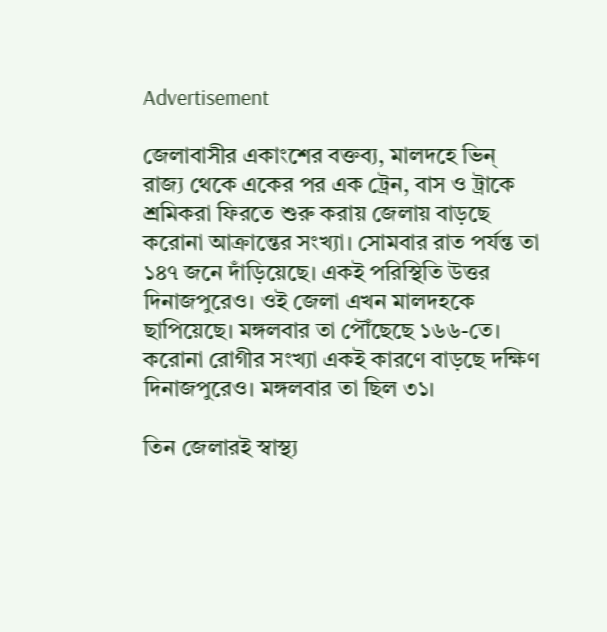Advertisement

জেলাবাসীর একাংশের বক্তব্য, মালদহে ভিন্ রাজ্য থেকে একের পর এক ট্রেন, বাস ও ট্রাকে শ্রমিকরা ফিরতে শুরু করায় জেলায় বাড়ছে করোনা আক্রান্তের সংখ্যা। সোমবার রাত পর্যন্ত তা ১৪৭ জনে দাঁড়িয়েছে। একই পরিস্থিতি উত্তর দিনাজপুরেও। ওই জেলা এখন মালদহকে ছাপিয়েছে। মঙ্গলবার তা পৌঁছেছে ১৬৬-তে। করোনা রোগীর সংখ্যা একই কারণে বাড়ছে দক্ষিণ দিনাজপুরেও। মঙ্গলবার তা ছিল ৩১।

তিন জেলারই স্বাস্থ্য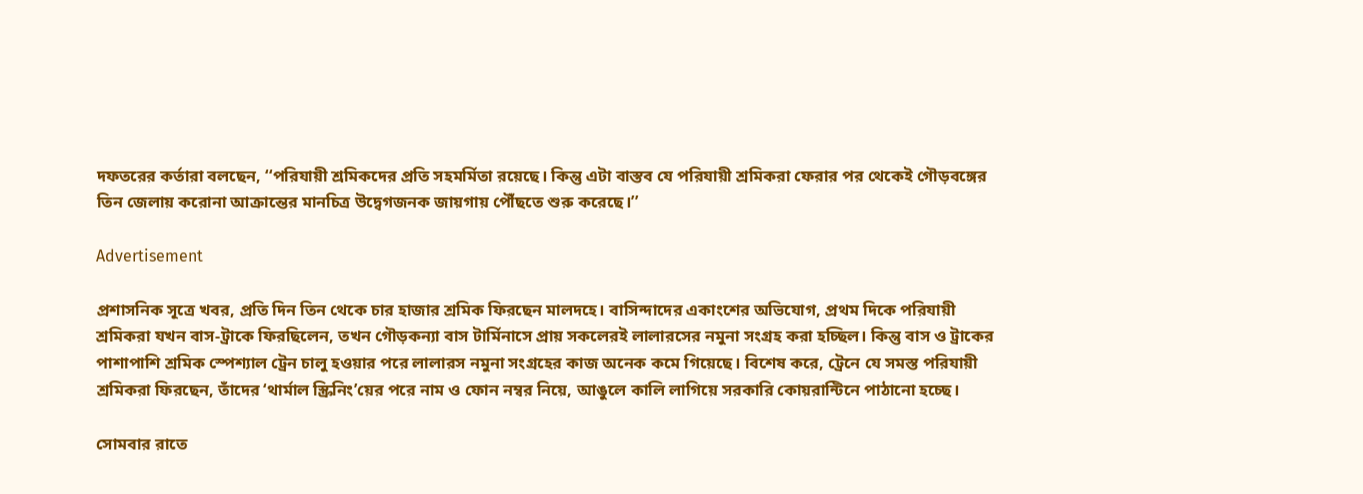দফতরের কর্তারা বলছেন, ‘‘পরিযায়ী শ্রমিকদের প্রতি সহমর্মিতা রয়েছে। কিন্তু এটা বাস্তব যে পরিযায়ী শ্রমিকরা ফেরার পর থেকেই গৌড়বঙ্গের তিন জেলায় করোনা আক্রান্তের মানচিত্র উদ্বেগজনক জায়গায় পৌঁছতে শুরু করেছে।’’

Advertisement

প্রশাসনিক সূত্রে খবর, প্রতি দিন তিন থেকে চার হাজার শ্রমিক ফিরছেন মালদহে। বাসিন্দাদের একাংশের অভিযোগ, প্রথম দিকে পরিযায়ী শ্রমিকরা যখন বাস-ট্রাকে ফিরছিলেন, তখন গৌড়কন্যা বাস টার্মিনাসে প্রায় সকলেরই লালারসের নমুনা সংগ্রহ করা হচ্ছিল। কিন্তু বাস ও ট্রাকের পাশাপাশি শ্রমিক স্পেশ্যাল ট্রেন চালু হওয়ার পরে লালারস নমুনা সংগ্রহের কাজ অনেক কমে গিয়েছে। বিশেষ করে, ট্রেনে যে সমস্ত পরিযায়ী শ্রমিকরা ফিরছেন, তাঁদের ‘থার্মাল স্ক্রিনিং’য়ের পরে নাম ও ফোন নম্বর নিয়ে, আঙুলে কালি লাগিয়ে সরকারি কোয়রান্টিনে পাঠানো হচ্ছে।

সোমবার রাতে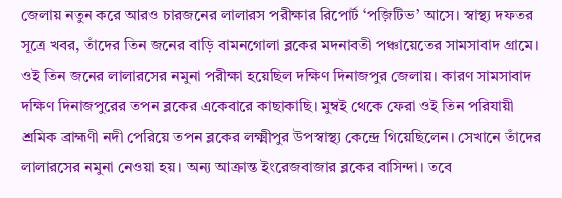জেলায় নতুন করে আরও চারজনের লালারস পরীক্ষার রিপোর্ট ‘পজ়িটিভ’ আসে। স্বাস্থ্য দফতর সূত্রে খবর, তাঁদের তিন জনের বাড়ি বামনগোলা ব্লকের মদনাবতী পঞ্চায়েতের সামসাবাদ গ্রামে। ওই তিন জনের লালারসের নমুনা পরীক্ষা হয়েছিল দক্ষিণ দিনাজপুর জেলায়। কারণ সামসাবাদ দক্ষিণ দিনাজপুরের তপন ব্লকের একেবারে কাছাকাছি। মুম্বই থেকে ফেরা ওই তিন পরিযায়ী শ্রমিক ব্রাহ্মণী নদী পেরিয়ে তপন ব্লকের লক্ষ্মীপুর উপস্বাস্থ্য কেন্দ্রে গিয়েছিলেন। সেখানে তাঁদের লালারসের নমুনা নেওয়া হয়। অন্য আক্রান্ত ইংরেজবাজার ব্লকের বাসিন্দা। তবে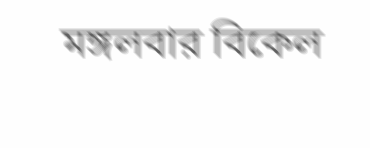মঙ্গলবার বিকেল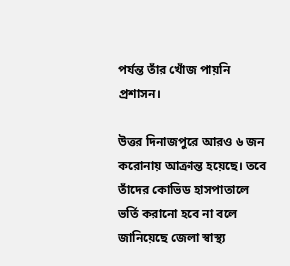পর্যন্ত তাঁর খোঁজ পায়নি প্রশাসন।

উত্তর দিনাজপুরে আরও ৬ জন করোনায় আক্রান্ত হয়েছে। তবে তাঁদের কোভিড হাসপাতালে ভর্তি করানো হবে না বলে জানিয়েছে জেলা স্বাস্থ্য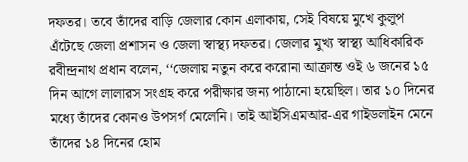দফতর। তবে তাঁদের বাড়ি জেলার কোন এলাকায়, সেই বিষয়ে মুখে কুলুপ এঁটেছে জেলা প্রশাসন ও জেলা স্বাস্থ্য দফতর। জেলার মুখ্য স্বাস্থ্য আধিকারিক রবীন্দ্রনাথ প্রধান বলেন, ‘‘জেলায় নতুন করে করোনা আক্রান্ত ওই ৬ জনের ১৫ দিন আগে লালারস সংগ্রহ করে পরীক্ষার জন্য পাঠানো হয়েছিল। তার ১০ দিনের মধ্যে তাঁদের কোনও উপসর্গ মেলেনি। তাই আইসিএমআর-এর গাইডলাইন মেনে তাঁদের ১৪ দিনের হোম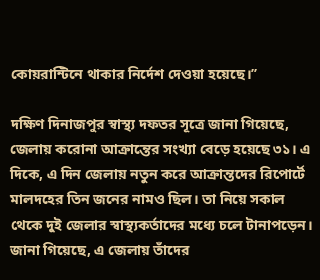কোয়রান্টিনে থাকার নির্দেশ দেওয়া হয়েছে।’’

দক্ষিণ দিনাজপুর স্বাস্থ্য দফতর সূত্রে জানা গিয়েছে, জেলায় করোনা আক্রান্তের সংখ্যা বেড়ে হয়েছে ৩১। এ দিকে, এ দিন জেলায় নতুন করে আক্রান্তদের রিপোর্টে মালদহের তিন জনের নামও ছিল। তা নিয়ে সকাল থেকে দুই জেলার স্বাস্থ্যকর্তাদের মধ্যে চলে টানাপড়েন। জানা গিয়েছে, এ জেলায় তাঁদের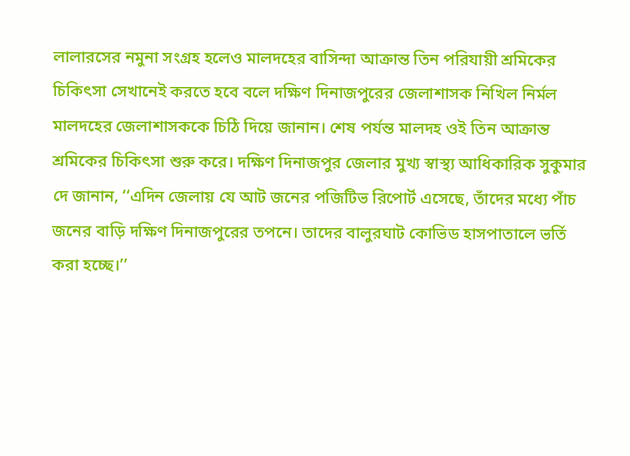লালারসের নমুনা সংগ্রহ হলেও মালদহের বাসিন্দা আক্রান্ত তিন পরিযায়ী শ্রমিকের চিকিৎসা সেখানেই করতে হবে বলে দক্ষিণ দিনাজপুরের জেলাশাসক নিখিল নির্মল মালদহের জেলাশাসককে চিঠি দিয়ে জানান। শেষ পর্যন্ত মালদহ ওই তিন আক্রান্ত শ্রমিকের চিকিৎসা শুরু করে। দক্ষিণ দিনাজপুর জেলার মুখ্য স্বাস্থ্য আধিকারিক সুকুমার দে জানান, ‘‘এদিন জেলায় যে আট জনের পজিটিভ রিপোর্ট এসেছে, তাঁদের মধ্যে পাঁচ জনের বাড়ি দক্ষিণ দিনাজপুরের তপনে। তাদের বালুরঘাট কোভিড হাসপাতালে ভর্তি করা হচ্ছে।’’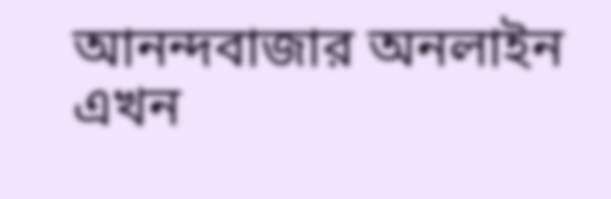আনন্দবাজার অনলাইন এখন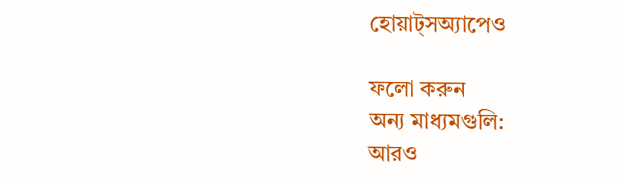হোয়াট্‌সঅ্যাপেও

ফলো করুন
অন্য মাধ্যমগুলি:
আরও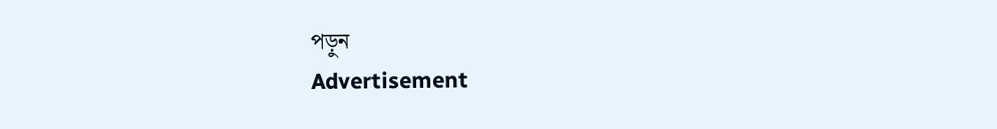পড়ুন
Advertisement